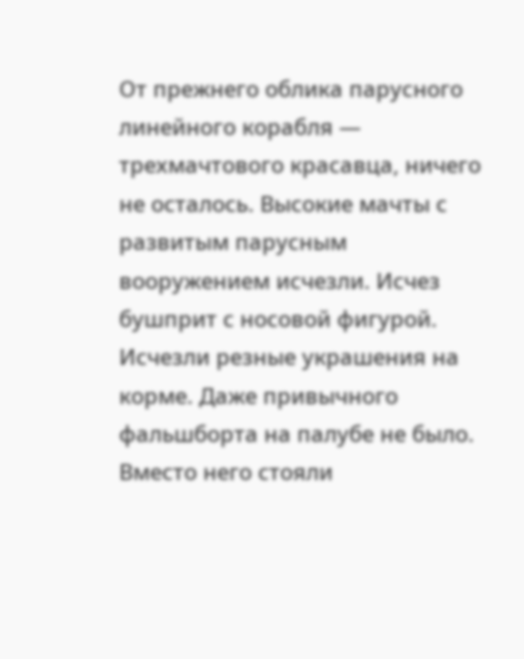От прежнего облика парусного линейного корабля — трехмачтового красавца, ничего не осталось. Высокие мачты с развитым парусным вооружением исчезли. Исчез бушприт с носовой фигурой. Исчезли резные украшения на корме. Даже привычного фальшборта на палубе не было. Вместо него стояли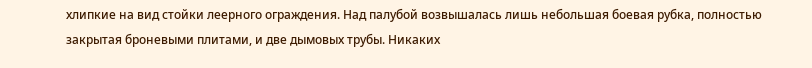хлипкие на вид стойки леерного ограждения. Над палубой возвышалась лишь небольшая боевая рубка, полностью закрытая броневыми плитами, и две дымовых трубы. Никаких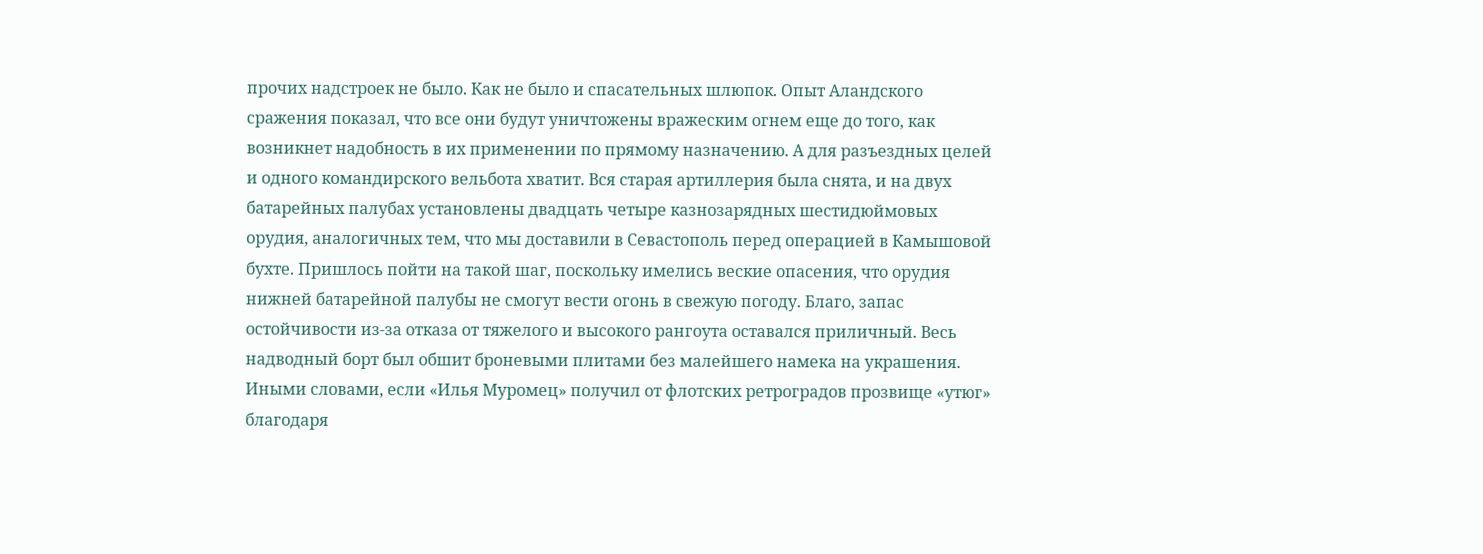прочих надстроек не было. Как не было и спасательных шлюпок. Опыт Аландского сражения показал, что все они будут уничтожены вражеским огнем еще до того, как возникнет надобность в их применении по прямому назначению. А для разъездных целей и одного командирского вельбота хватит. Вся старая артиллерия была снята, и на двух батарейных палубах установлены двадцать четыре казнозарядных шестидюймовых орудия, аналогичных тем, что мы доставили в Севастополь перед операцией в Камышовой бухте. Пришлось пойти на такой шаг, поскольку имелись веские опасения, что орудия нижней батарейной палубы не смогут вести огонь в свежую погоду. Благо, запас остойчивости из-за отказа от тяжелого и высокого рангоута оставался приличный. Весь надводный борт был обшит броневыми плитами без малейшего намека на украшения. Иными словами, если «Илья Муромец» получил от флотских ретроградов прозвище «утюг» благодаря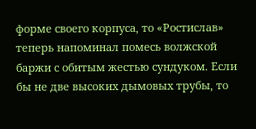форме своего корпуса, то «Ростислав» теперь напоминал помесь волжской баржи с обитым жестью сундуком. Если бы не две высоких дымовых трубы, то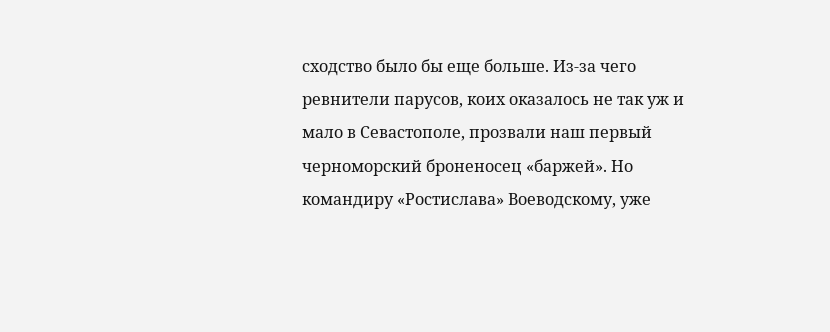сходство было бы еще больше. Из-за чего ревнители парусов, коих оказалось не так уж и мало в Севастополе, прозвали наш первый черноморский броненосец «баржей». Но командиру «Ростислава» Воеводскому, уже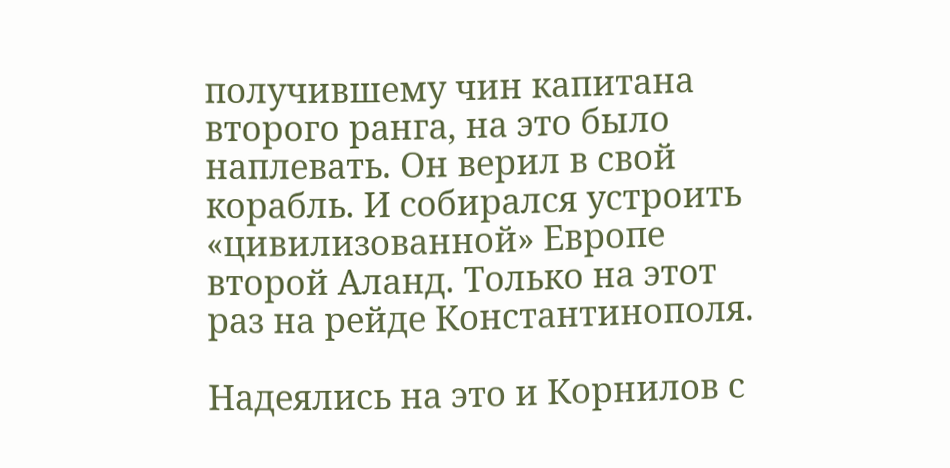получившему чин капитана второго ранга, на это было наплевать. Он верил в свой корабль. И собирался устроить «цивилизованной» Европе второй Аланд. Только на этот раз на рейде Константинополя.

Надеялись на это и Корнилов с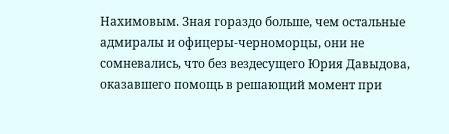Нахимовым. Зная гораздо больше, чем остальные адмиралы и офицеры-черноморцы, они не сомневались, что без вездесущего Юрия Давыдова, оказавшего помощь в решающий момент при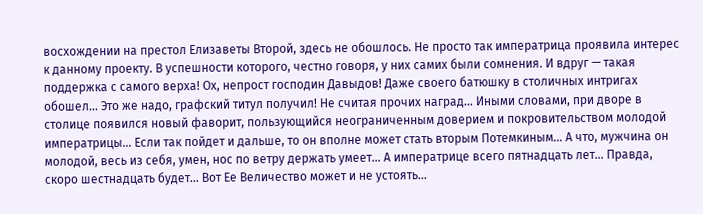восхождении на престол Елизаветы Второй, здесь не обошлось. Не просто так императрица проявила интерес к данному проекту. В успешности которого, честно говоря, у них самих были сомнения. И вдруг — такая поддержка с самого верха! Ох, непрост господин Давыдов! Даже своего батюшку в столичных интригах обошел… Это же надо, графский титул получил! Не считая прочих наград… Иными словами, при дворе в столице появился новый фаворит, пользующийся неограниченным доверием и покровительством молодой императрицы… Если так пойдет и дальше, то он вполне может стать вторым Потемкиным… А что, мужчина он молодой, весь из себя, умен, нос по ветру держать умеет… А императрице всего пятнадцать лет… Правда, скоро шестнадцать будет… Вот Ее Величество может и не устоять…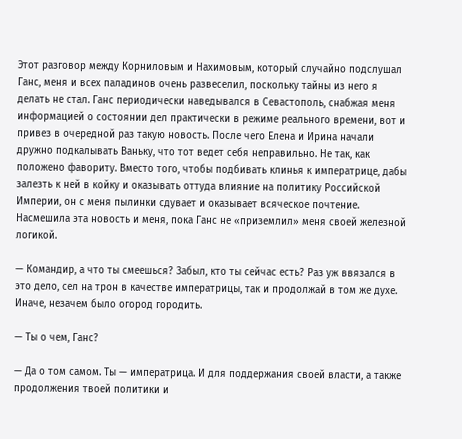Этот разговор между Корниловым и Нахимовым, который случайно подслушал Ганс, меня и всех паладинов очень развеселил, поскольку тайны из него я делать не стал. Ганс периодически наведывался в Севастополь, снабжая меня информацией о состоянии дел практически в режиме реального времени, вот и привез в очередной раз такую новость. После чего Елена и Ирина начали дружно подкалывать Ваньку, что тот ведет себя неправильно. Не так, как положено фавориту. Вместо того, чтобы подбивать клинья к императрице, дабы залезть к ней в койку и оказывать оттуда влияние на политику Российской Империи, он с меня пылинки сдувает и оказывает всяческое почтение. Насмешила эта новость и меня, пока Ганс не «приземлил» меня своей железной логикой.

— Командир, а что ты смеешься? Забыл, кто ты сейчас есть? Раз уж ввязался в это дело, сел на трон в качестве императрицы, так и продолжай в том же духе. Иначе, незачем было огород городить.

— Ты о чем, Ганс?

— Да о том самом. Ты — императрица. И для поддержания своей власти, а также продолжения твоей политики и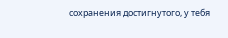сохранения достигнутого, у тебя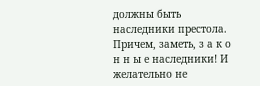должны быть наследники престола. Причем, заметь, з а к о н н ы е наследники! И желательно не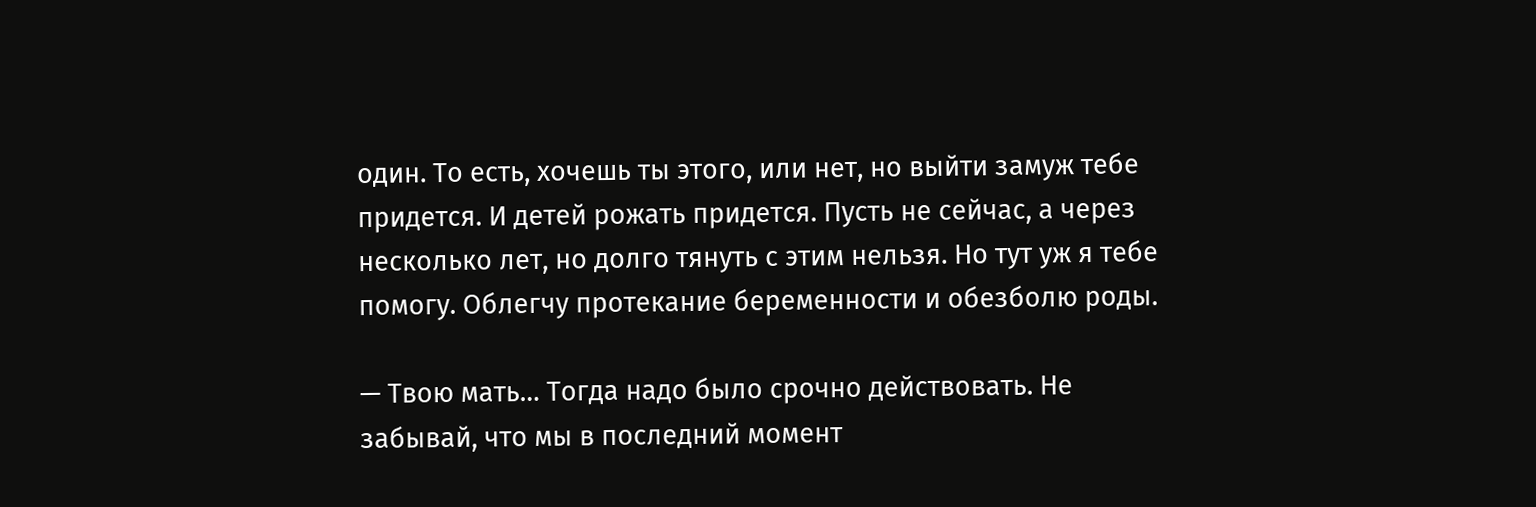один. То есть, хочешь ты этого, или нет, но выйти замуж тебе придется. И детей рожать придется. Пусть не сейчас, а через несколько лет, но долго тянуть с этим нельзя. Но тут уж я тебе помогу. Облегчу протекание беременности и обезболю роды.

— Твою мать… Тогда надо было срочно действовать. Не забывай, что мы в последний момент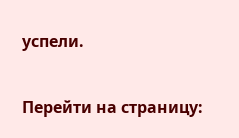успели.

Перейти на страницу: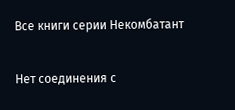Все книги серии Некомбатант

Нет соединения с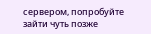сервером, попробуйте зайти чуть позже